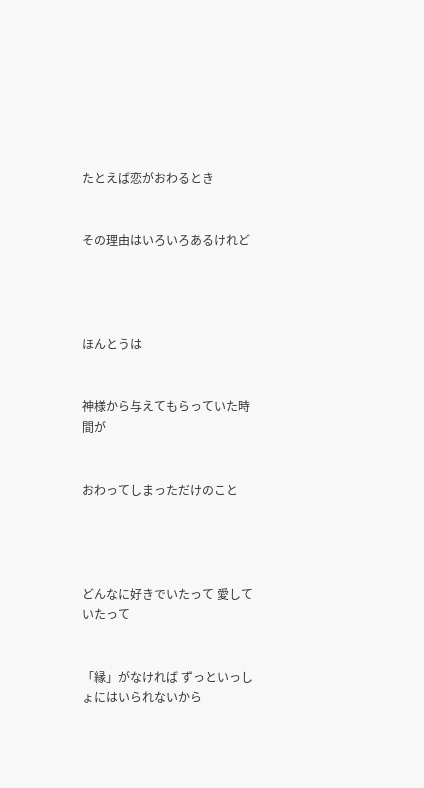たとえば恋がおわるとき


その理由はいろいろあるけれど




ほんとうは


神様から与えてもらっていた時間が


おわってしまっただけのこと




どんなに好きでいたって 愛していたって


「縁」がなければ ずっといっしょにはいられないから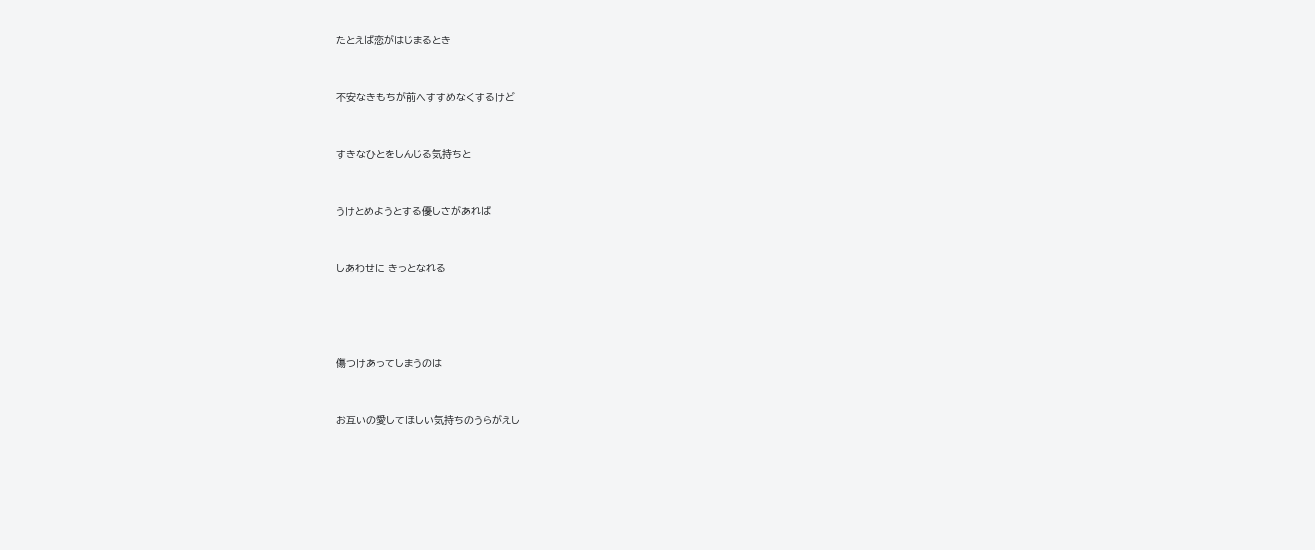たとえば恋がはじまるとき


不安なきもちが前へすすめなくするけど


すきなひとをしんじる気持ちと


うけとめようとする優しさがあれば


しあわせに きっとなれる




傷つけあってしまうのは


お互いの愛してほしい気持ちのうらがえし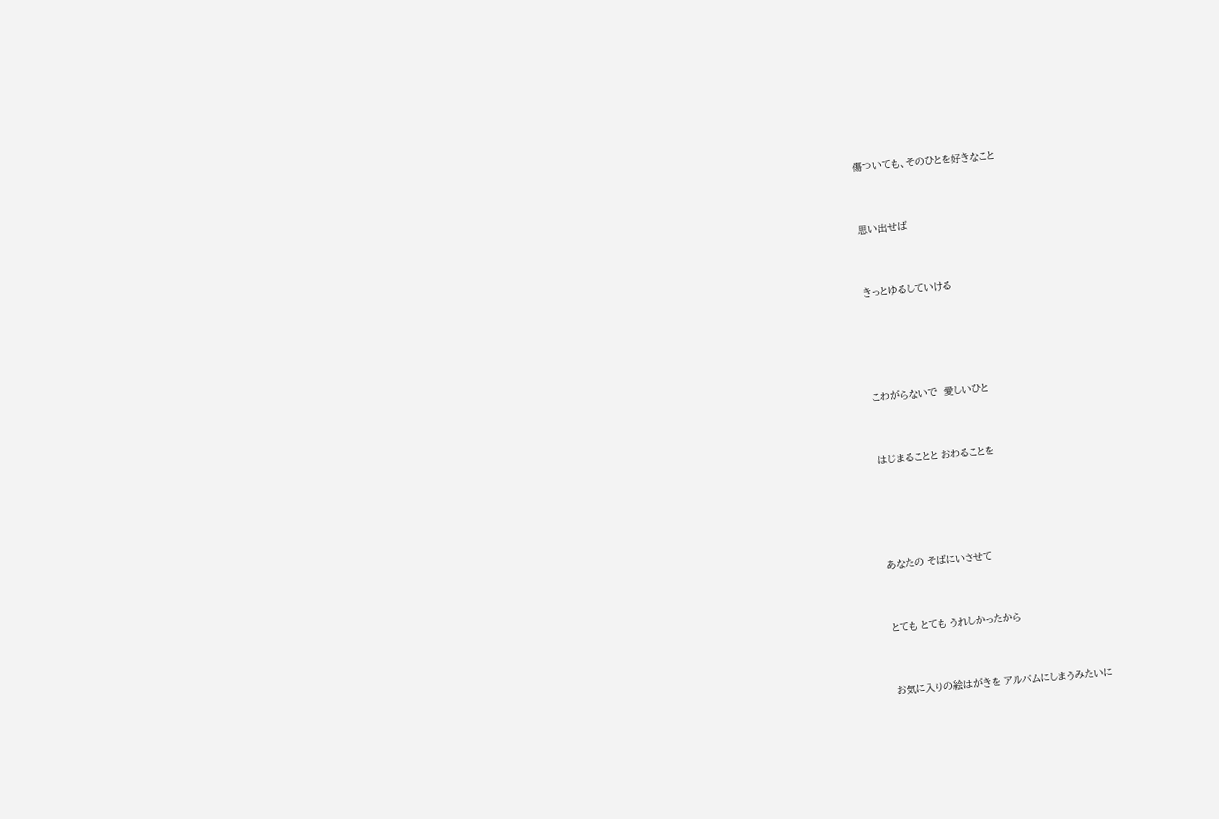傷ついても、そのひとを好きなこと


思い出せば


きっとゆるしていける




こわがらないで  愛しいひと


はじまることと おわることを




あなたの そばにいさせて


とても とても うれしかったから


お気に入りの絵はがきを アルバムにしまうみたいに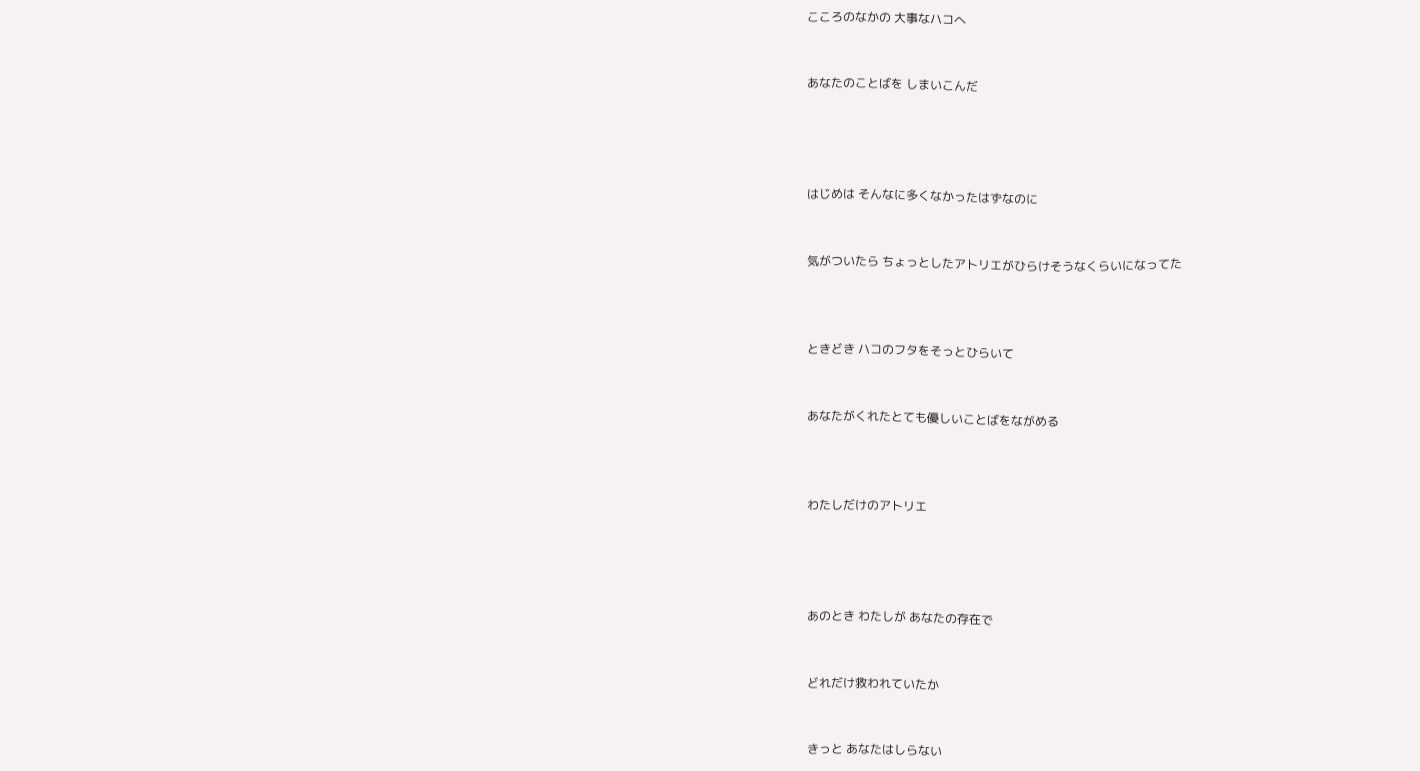こころのなかの 大事なハコへ


あなたのことばを しまいこんだ




はじめは そんなに多くなかったはずなのに


気がついたら ちょっとしたアトリエがひらけそうなくらいになってた



ときどき ハコのフタをそっとひらいて


あなたがくれたとても優しいことばをながめる



わたしだけのアトリエ




あのとき わたしが あなたの存在で


どれだけ救われていたか


きっと あなたはしらない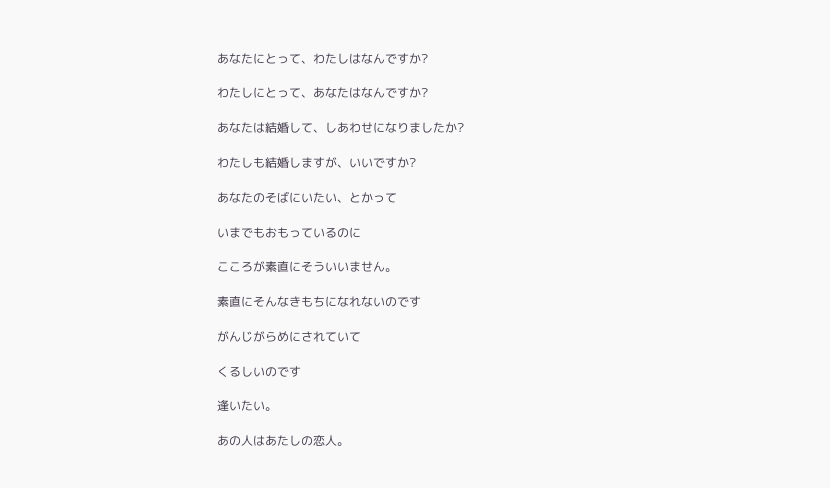あなたにとって、わたしはなんですか?

わたしにとって、あなたはなんですか?

あなたは結婚して、しあわせになりましたか?

わたしも結婚しますが、いいですか?

あなたのそばにいたい、とかって

いまでもおもっているのに

こころが素直にそういいません。

素直にそんなきもちになれないのです

がんじがらめにされていて

くるしいのです

逢いたい。

あの人はあたしの恋人。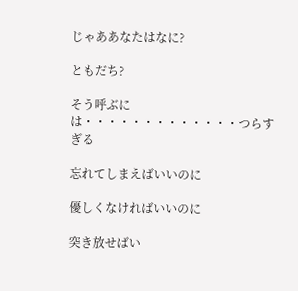じゃああなたはなに?

ともだち?

そう呼ぶには・・・・・・・・・・・・・つらすぎる

忘れてしまえばいいのに

優しくなければいいのに

突き放せばい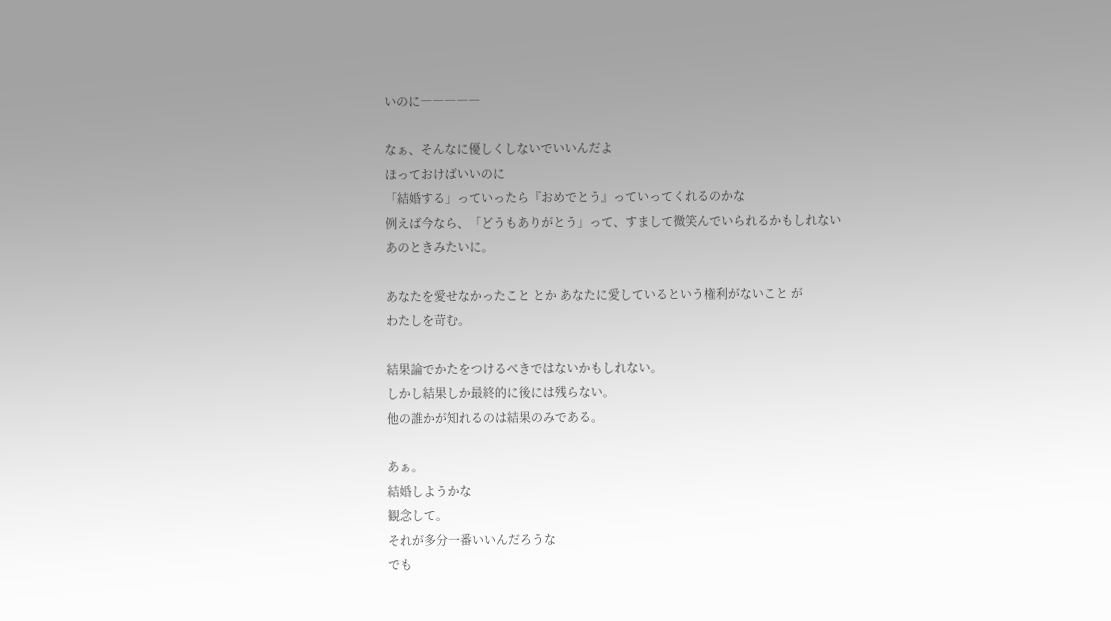いのに―――――

なぁ、そんなに優しくしないでいいんだよ
ほっておけばいいのに
「結婚する」っていったら『おめでとう』っていってくれるのかな
例えば今なら、「どうもありがとう」って、すまして微笑んでいられるかもしれない
あのときみたいに。

あなたを愛せなかったこと とか あなたに愛しているという権利がないこと が
わたしを苛む。

結果論でかたをつけるべきではないかもしれない。
しかし結果しか最終的に後には残らない。
他の誰かが知れるのは結果のみである。

あぁ。
結婚しようかな
観念して。
それが多分一番いいんだろうな
でも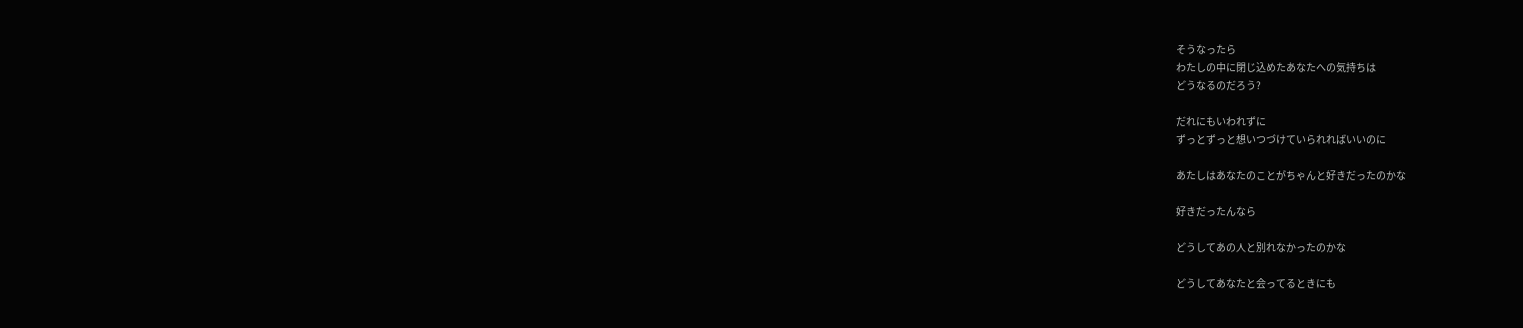そうなったら
わたしの中に閉じ込めたあなたへの気持ちは
どうなるのだろう?

だれにもいわれずに
ずっとずっと想いつづけていられればいいのに

あたしはあなたのことがちゃんと好きだったのかな

好きだったんなら

どうしてあの人と別れなかったのかな

どうしてあなたと会ってるときにも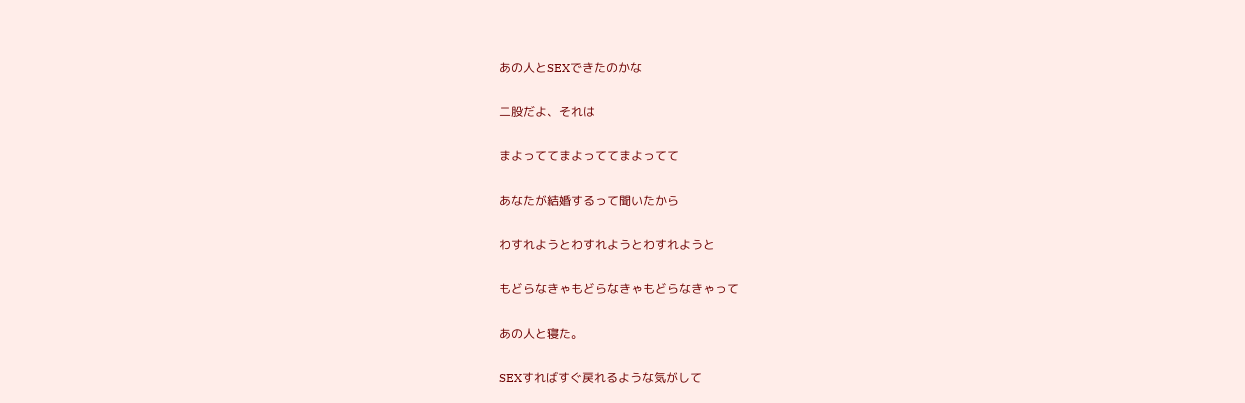あの人とSEXできたのかな

二股だよ、それは

まよっててまよっててまよってて

あなたが結婚するって聞いたから

わすれようとわすれようとわすれようと

もどらなきゃもどらなきゃもどらなきゃって

あの人と寝た。

SEXすればすぐ戻れるような気がして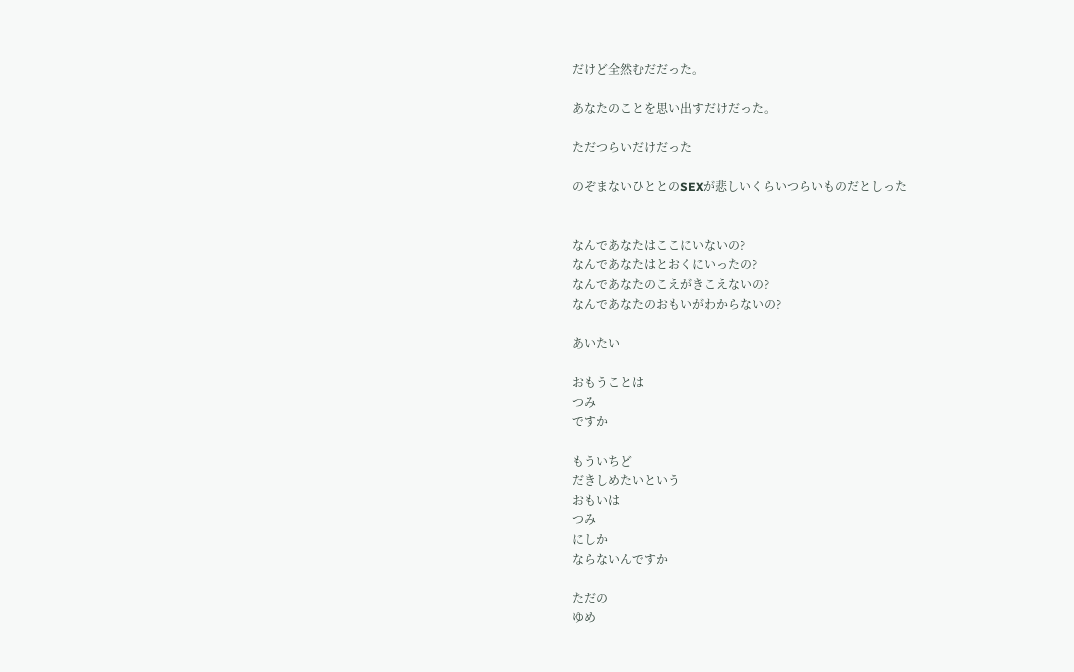だけど全然むだだった。

あなたのことを思い出すだけだった。

ただつらいだけだった

のぞまないひととのSEXが悲しいくらいつらいものだとしった


なんであなたはここにいないの?
なんであなたはとおくにいったの?
なんであなたのこえがきこえないの?
なんであなたのおもいがわからないの?

あいたい

おもうことは
つみ
ですか

もういちど
だきしめたいという
おもいは
つみ
にしか
ならないんですか

ただの
ゆめ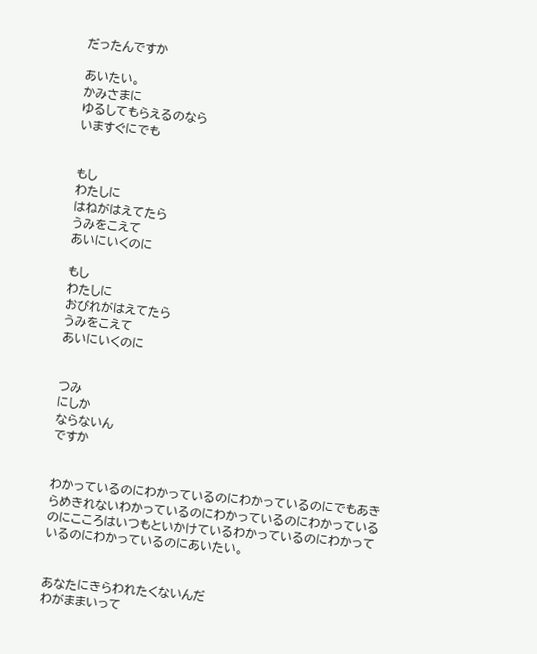だったんですか

あいたい。
かみさまに
ゆるしてもらえるのなら
いますぐにでも


もし
わたしに
はねがはえてたら
うみをこえて
あいにいくのに

もし
わたしに
おびれがはえてたら
うみをこえて
あいにいくのに


つみ
にしか
ならないん
ですか


わかっているのにわかっているのにわかっているのにでもあきらめきれないわかっているのにわかっているのにわかっているのにこころはいつもといかけているわかっているのにわかっているのにわかっているのにあいたい。


あなたにきらわれたくないんだ
わがままいって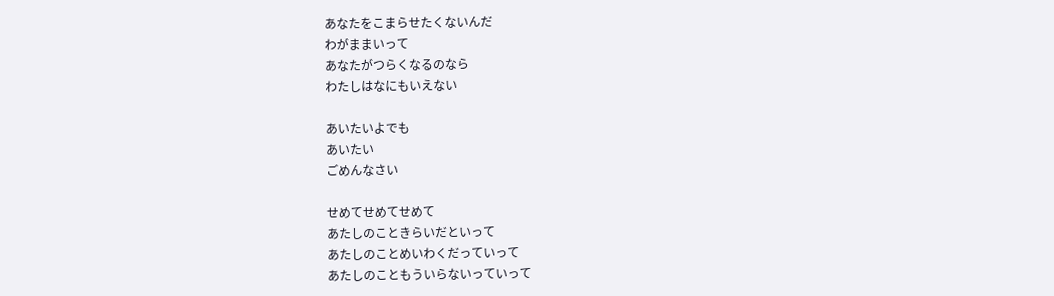あなたをこまらせたくないんだ
わがままいって
あなたがつらくなるのなら
わたしはなにもいえない

あいたいよでも
あいたい
ごめんなさい

せめてせめてせめて
あたしのこときらいだといって
あたしのことめいわくだっていって
あたしのこともういらないっていって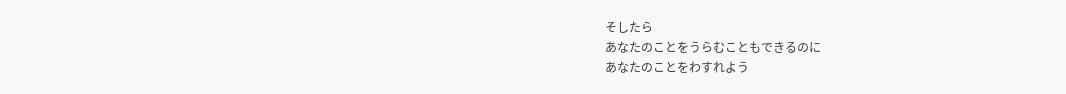そしたら
あなたのことをうらむこともできるのに
あなたのことをわすれよう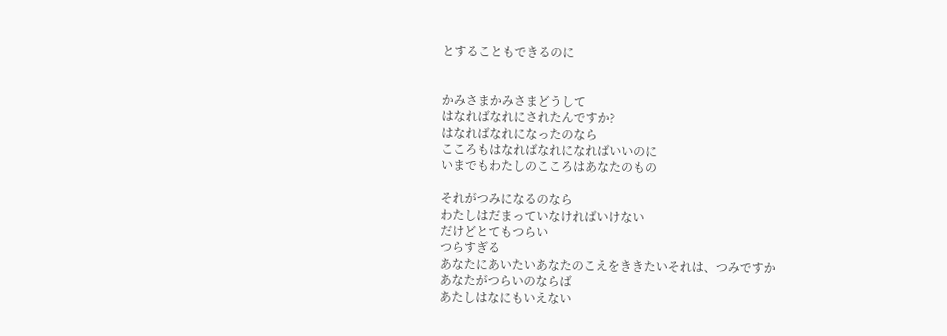とすることもできるのに


かみさまかみさまどうして
はなればなれにされたんですか?
はなればなれになったのなら
こころもはなればなれになればいいのに
いまでもわたしのこころはあなたのもの

それがつみになるのなら
わたしはだまっていなければいけない
だけどとてもつらい
つらすぎる
あなたにあいたいあなたのこえをききたいそれは、つみですか
あなたがつらいのならば
あたしはなにもいえない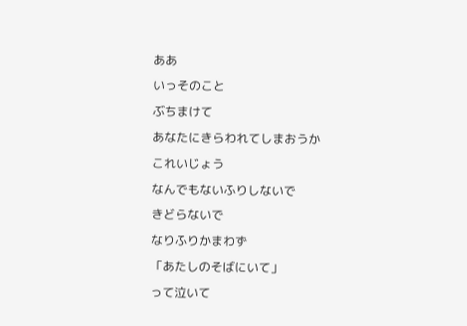ああ
いっそのこと
ぶちまけて
あなたにきらわれてしまおうか
これいじょう
なんでもないふりしないで
きどらないで
なりふりかまわず
「あたしのそばにいて」
って泣いて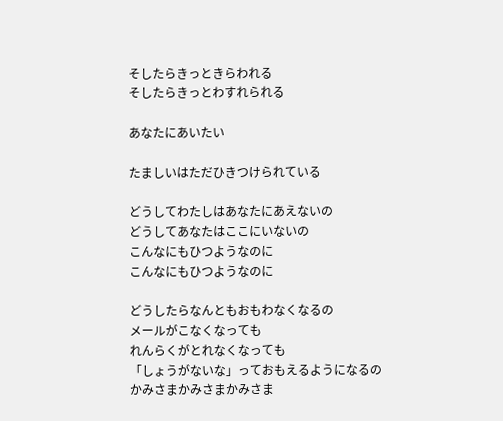そしたらきっときらわれる
そしたらきっとわすれられる

あなたにあいたい

たましいはただひきつけられている

どうしてわたしはあなたにあえないの
どうしてあなたはここにいないの
こんなにもひつようなのに
こんなにもひつようなのに

どうしたらなんともおもわなくなるの
メールがこなくなっても
れんらくがとれなくなっても
「しょうがないな」っておもえるようになるの
かみさまかみさまかみさま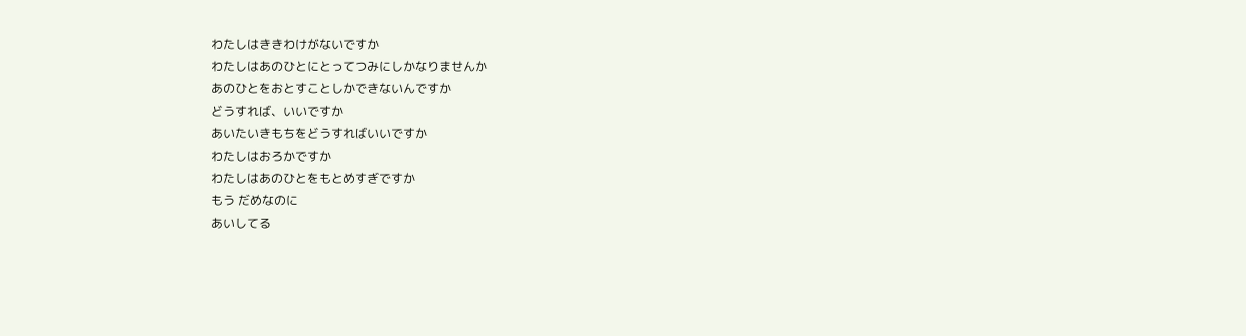わたしはききわけがないですか
わたしはあのひとにとってつみにしかなりませんか
あのひとをおとすことしかできないんですか
どうすれば、いいですか
あいたいきもちをどうすればいいですか
わたしはおろかですか
わたしはあのひとをもとめすぎですか
もう だめなのに
あいしてる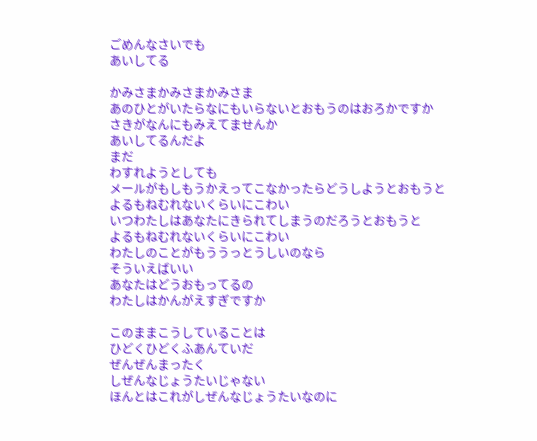ごめんなさいでも
あいしてる

かみさまかみさまかみさま
あのひとがいたらなにもいらないとおもうのはおろかですか
さきがなんにもみえてませんか
あいしてるんだよ
まだ
わすれようとしても
メールがもしもうかえってこなかったらどうしようとおもうと
よるもねむれないくらいにこわい
いつわたしはあなたにきられてしまうのだろうとおもうと
よるもねむれないくらいにこわい
わたしのことがもううっとうしいのなら
そういえばいい
あなたはどうおもってるの
わたしはかんがえすぎですか

このままこうしていることは
ひどくひどくふあんていだ
ぜんぜんまったく
しぜんなじょうたいじゃない
ほんとはこれがしぜんなじょうたいなのに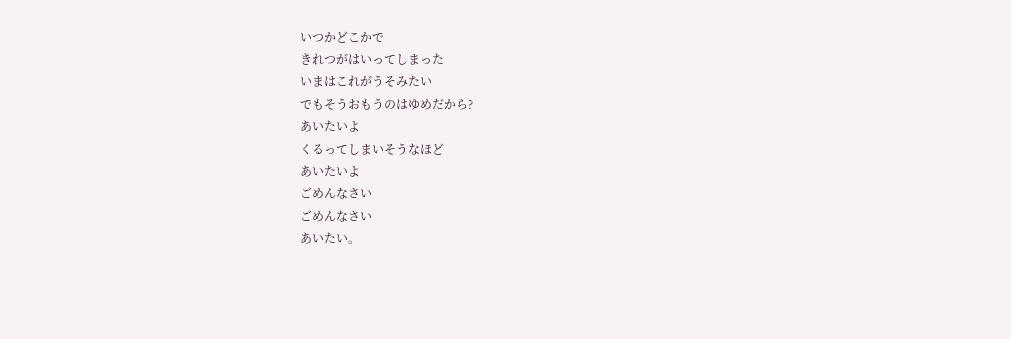いつかどこかで
きれつがはいってしまった
いまはこれがうそみたい
でもそうおもうのはゆめだから?
あいたいよ
くるってしまいそうなほど
あいたいよ
ごめんなさい
ごめんなさい
あいたい。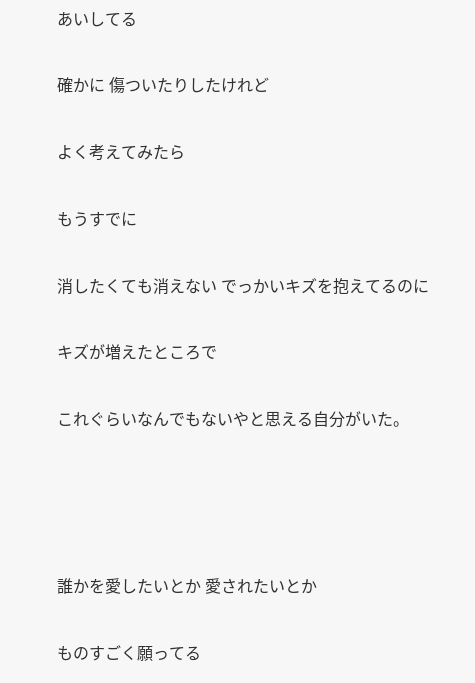あいしてる

確かに 傷ついたりしたけれど

よく考えてみたら

もうすでに

消したくても消えない でっかいキズを抱えてるのに

キズが増えたところで

これぐらいなんでもないやと思える自分がいた。




誰かを愛したいとか 愛されたいとか

ものすごく願ってる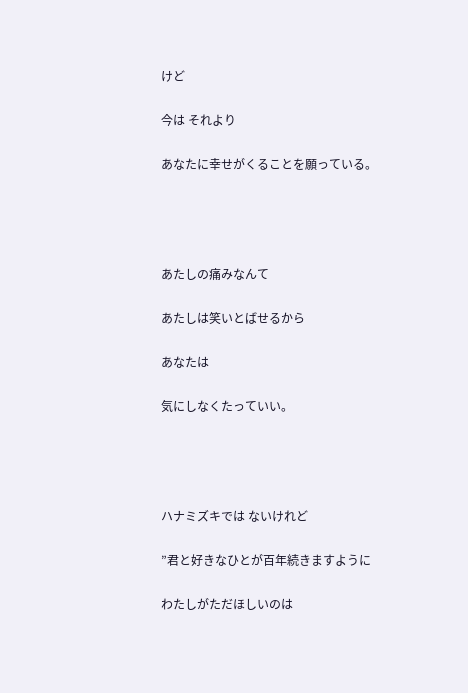けど

今は それより

あなたに幸せがくることを願っている。




あたしの痛みなんて

あたしは笑いとばせるから

あなたは

気にしなくたっていい。




ハナミズキでは ないけれど

”君と好きなひとが百年続きますように

わたしがただほしいのは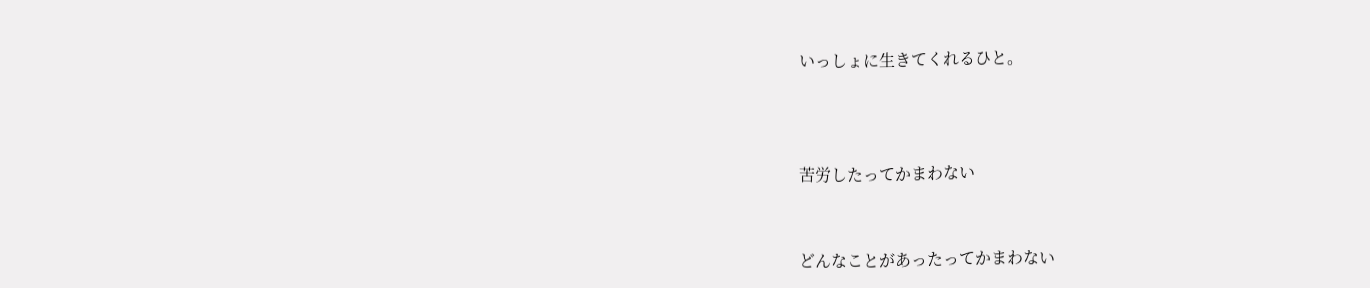いっしょに生きてくれるひと。



苦労したってかまわない


どんなことがあったってかまわない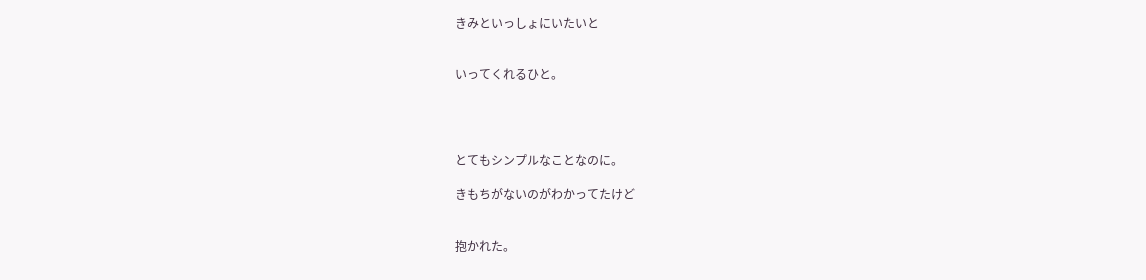きみといっしょにいたいと


いってくれるひと。




とてもシンプルなことなのに。

きもちがないのがわかってたけど


抱かれた。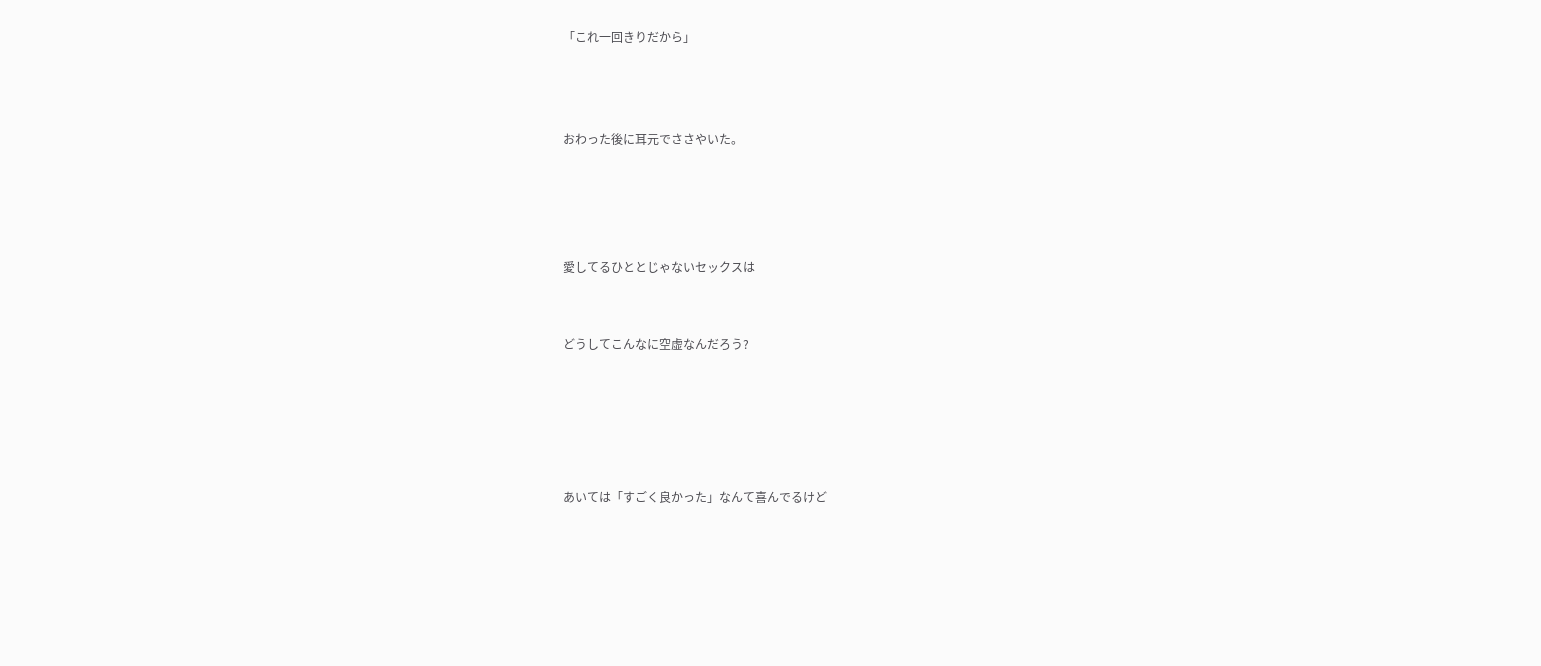「これ一回きりだから」



おわった後に耳元でささやいた。




愛してるひととじゃないセックスは


どうしてこんなに空虚なんだろう?





あいては「すごく良かった」なんて喜んでるけど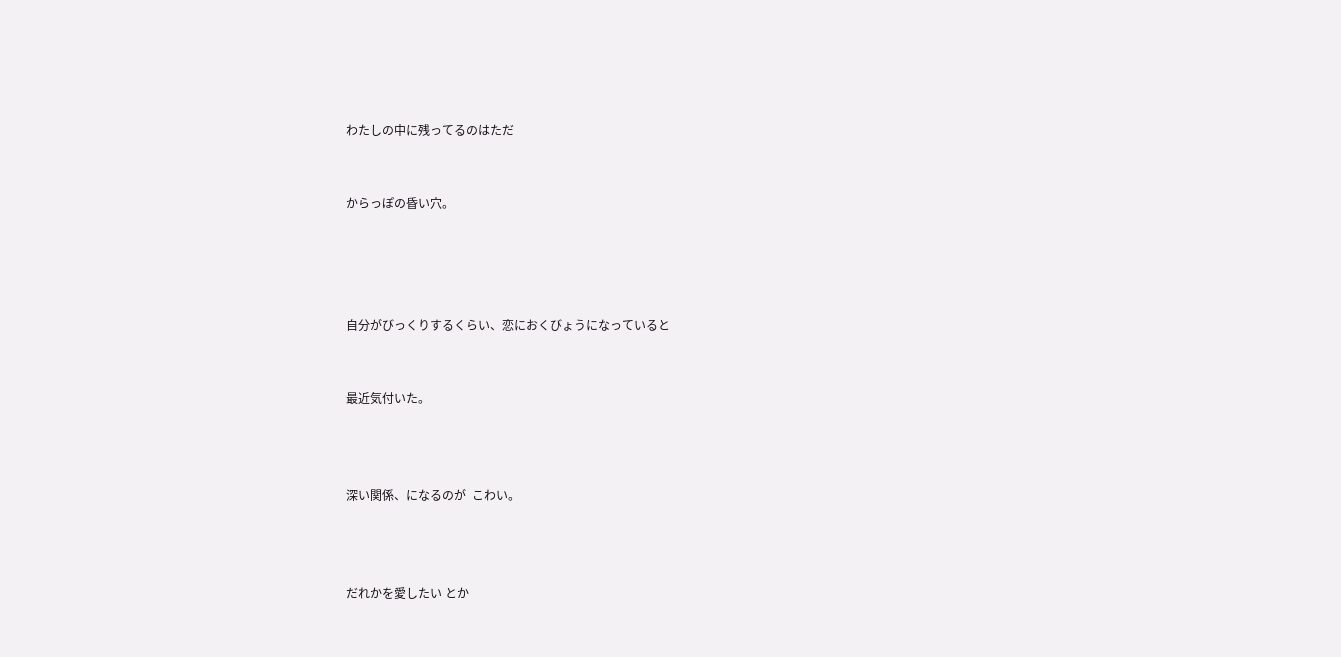わたしの中に残ってるのはただ


からっぽの昏い穴。




自分がびっくりするくらい、恋におくびょうになっていると


最近気付いた。



深い関係、になるのが  こわい。



だれかを愛したい とか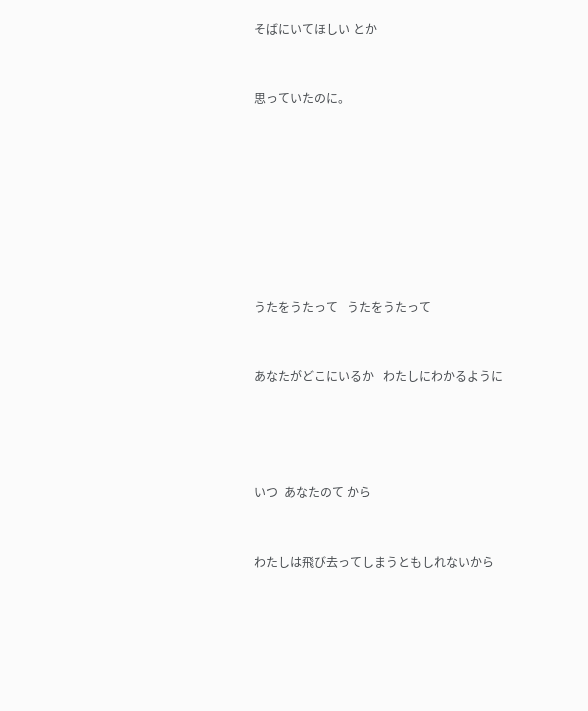そばにいてほしい とか


思っていたのに。








うたをうたって   うたをうたって


あなたがどこにいるか   わたしにわかるように




いつ  あなたのて から


わたしは飛び去ってしまうともしれないから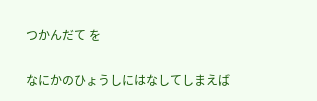つかんだて を


なにかのひょうしにはなしてしまえば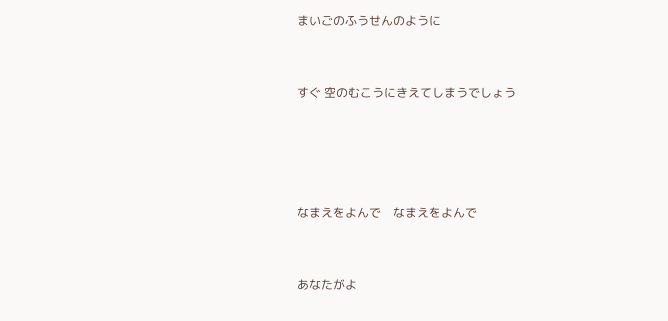まいごのふうせんのように


すぐ 空のむこうにきえてしまうでしょう




なまえをよんで    なまえをよんで


あなたがよ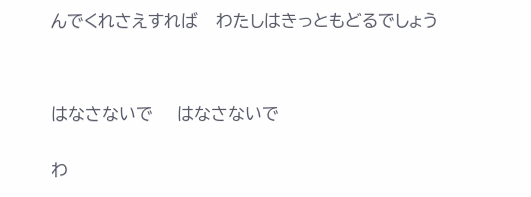んでくれさえすれば   わたしはきっともどるでしょう




はなさないで    はなさないで


わ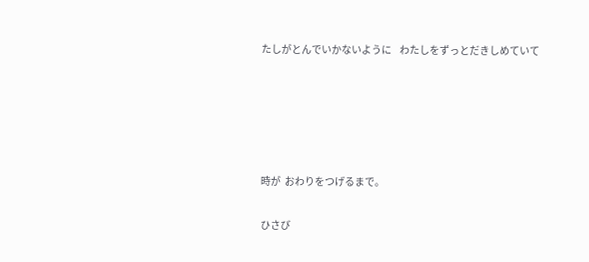たしがとんでいかないように    わたしをずっとだきしめていて





時が  おわりをつげるまで。

ひさび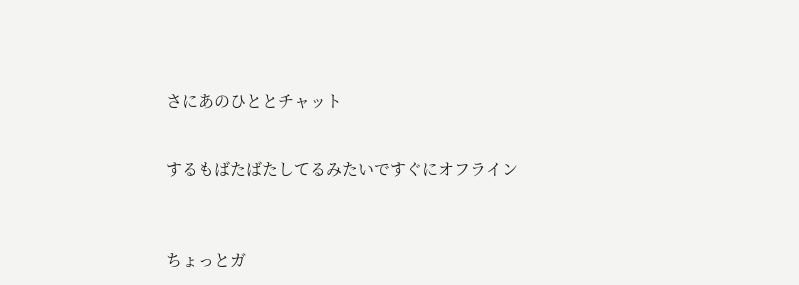さにあのひととチャット


するもばたばたしてるみたいですぐにオフライン



ちょっとガ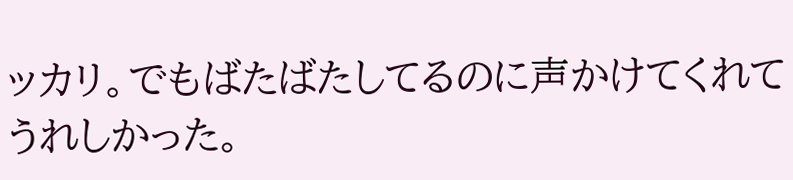ッカリ。でもばたばたしてるのに声かけてくれて うれしかった。